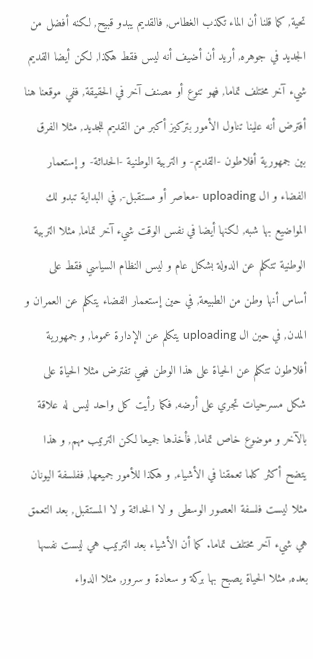تحية, كما قلنا أن الماء تكذب الغطاس, فالقديم يبدو قبيح, لكنه أفضل من الجديد في جوهره, أريد أن أضيف أنه ليس فقط هكذا, لكن أيضا القديم شيء آخر مختلف تماما, فهو تنوع أو مصنف آخر في الحقيقة, ففي موقعنا هنا أفترض أنه علينا تناول الأمور بتركيز أكبر من القديم للجديد, مثلا الفرق بين جمهورية أفلاطون -القديم- و التربية الوطنية -الحداثة- و إستعمار الفضاء و ال uploading -معاصر أو مستقبل-, في البداية تبدو لك المواضيع بها شبه, لكنها أيضا في نفس الوقت شيء آخر تماما, مثلا التربية الوطنية تتكلم عن الدولة بشكل عام و ليس النظام السياسي فقط على أساس أنها وطن من الطبيعة, في حين إستعمار الفضاء يتكلم عن العمران و المدن, في حين ال uploading يتكلم عن الإدارة عموما, و جمهورية أفلاطون تتكلم عن الحياة على هذا الوطن فهي تفترض مثلا الحياة على شكل مسرحيات تجري على أرضه, فكما رأيت كل واحد ليس له علاقة بالآخر و موضوع خاص تماما, فأخذها جميعا لكن الترتيب مهم, و هذا يتضح أكثر كلما تعمقنا في الأشياء, و هكذا للأمور جميعها, ففلسفة اليونان مثلا ليست فلسفة العصور الوسطى و لا الحداثة و لا المستقبل, بعد التعمق هي شيء آخر مختلف تماما. كما أن الأشياء بعد الترتيب هي ليست نفسها بعده, مثلا الحياة يصبح بها بركة و سعادة و سرور, مثلا الدواء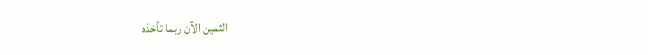الثمين الآن ربما تأخذه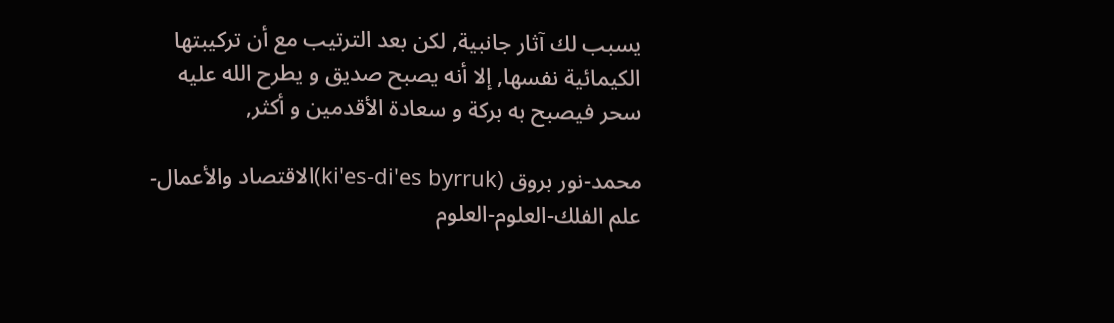يسبب لك آثار جانبية, لكن بعد الترتيب مع أن تركيبتها الكيمائية نفسها, إلا أنه يصبح صديق و يطرح الله عليه سحر فيصبح به بركة و سعادة الأقدمين و أكثر,

محمد-نور بروق (ki'es-di'es byrruk)الاقتصاد والأعمال-علم الفلك-العلوم-العلوم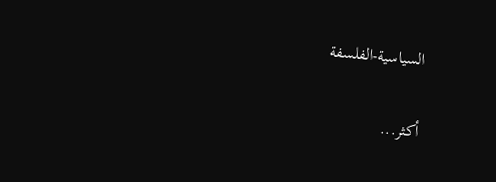السياسية-الفلسفة


أكثر...